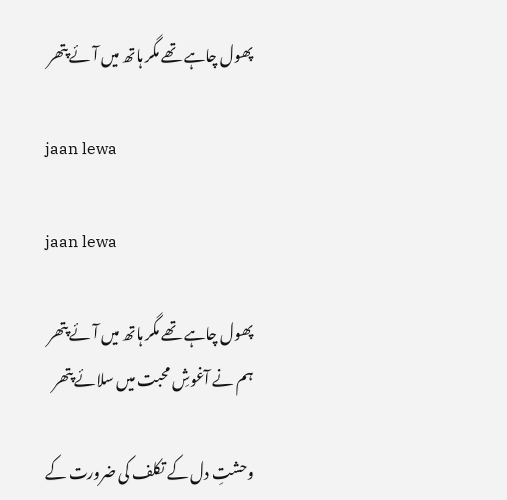پھول چاہے تھے مگر ہاتھ میں آئے پتھر

jaan lewa

jaan lewa

پھول چاہے تھے مگر ہاتھ میں آئے پتھر
ہم نے آغوشِ محبت میں سلائے پتھر

وحشتِ دل کے تکلف کی ضرورت کے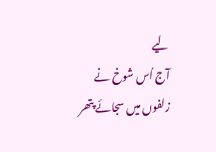لیے
آج اُس شوخ نے زلفوں میں سجائے پتھر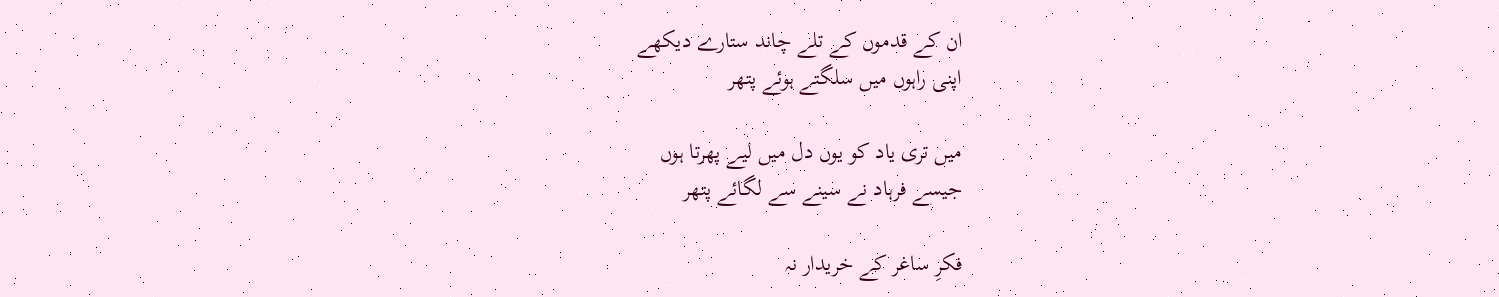ان کے قدموں کے تلے چاند ستارے دیکھے
اپنی راہوں میں سلگتے ہوئے پتھر

میں تری یاد کو یوں دل میں لیے پھرتا ہوں
جیسے فرہاد نے سینے سے لگائے پتھر

فکرِ ساغر کے خریدار نہ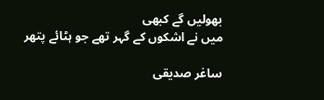بھولیں گے کبھی
میں نے اشکوں کے گہر تھے جو ہٹائے پتھر

ساغر صدیقی